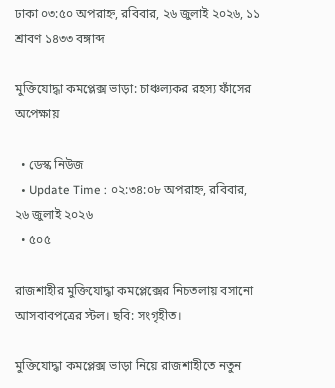ঢাকা ০৩:৫০ অপরাহ্ন, রবিবার, ২৬ জুলাই ২০২৬, ১১ শ্রাবণ ১৪৩৩ বঙ্গাব্দ

মুক্তিযোদ্ধা কমপ্লেক্স ভাড়া: চাঞ্চল্যকর রহস্য ফাঁসের অপেক্ষায়

  • ডেস্ক নিউজ
  • Update Time : ০২:৩৪:০৮ অপরাহ্ন, রবিবার, ২৬ জুলাই ২০২৬
  • ৫০৫

রাজশাহীর মুক্তিযোদ্ধা কমপ্লেক্সের নিচতলায় বসানো আসবাবপত্রের স্টল। ছবি: সংগৃহীত।

মুক্তিযোদ্ধা কমপ্লেক্স ভাড়া নিয়ে রাজশাহীতে নতুন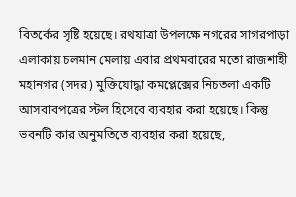বিতর্কের সৃষ্টি হয়েছে। রথযাত্রা উপলক্ষে নগরের সাগরপাড়া এলাকায় চলমান মেলায় এবার প্রথমবারের মতো রাজশাহী মহানগর (সদর) মুক্তিযোদ্ধা কমপ্লেক্সের নিচতলা একটি আসবাবপত্রের স্টল হিসেবে ব্যবহার করা হয়েছে। কিন্তু ভবনটি কার অনুমতিতে ব্যবহার করা হয়েছে,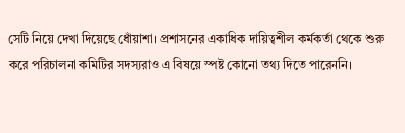সেটি নিয়ে দেখা দিয়েছে ধোঁয়াশা। প্রশাসনের একাধিক দায়িত্বশীল কর্মকর্তা থেকে শুরু করে পরিচালনা কমিটির সদস্যরাও এ বিষয়ে স্পষ্ট কোনো তথ্য দিতে পারেননি।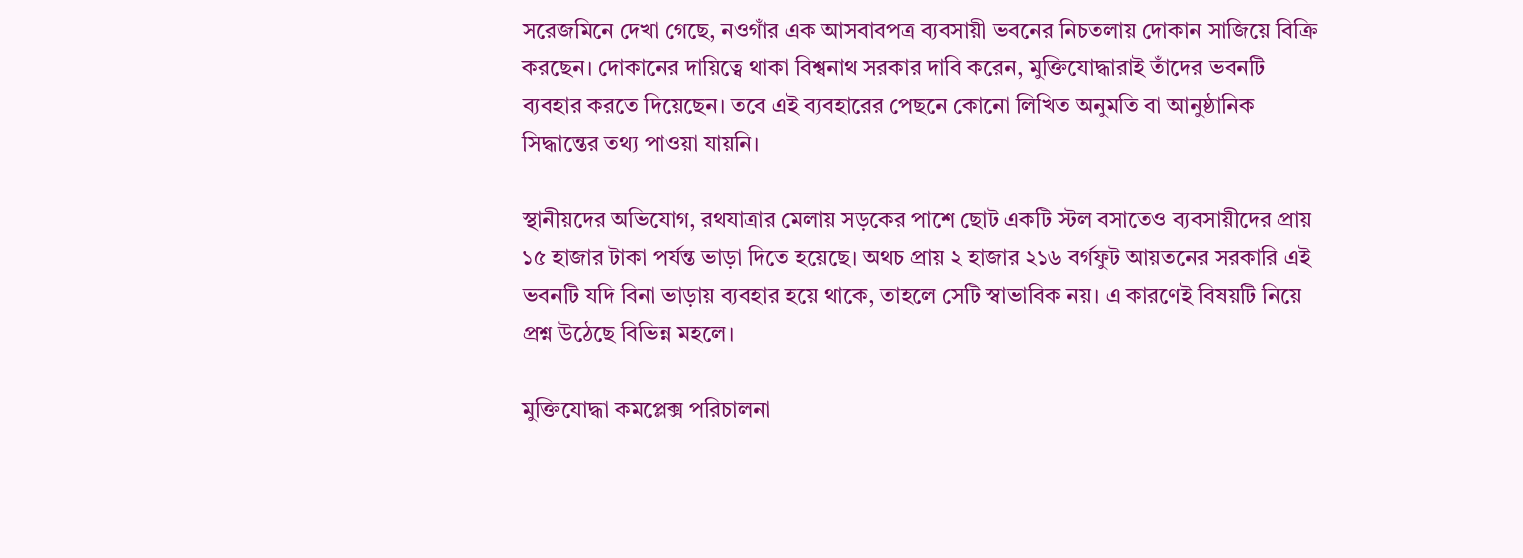সরেজমিনে দেখা গেছে, নওগাঁর এক আসবাবপত্র ব্যবসায়ী ভবনের নিচতলায় দোকান সাজিয়ে বিক্রি করছেন। দোকানের দায়িত্বে থাকা বিশ্বনাথ সরকার দাবি করেন, মুক্তিযোদ্ধারাই তাঁদের ভবনটি ব্যবহার করতে দিয়েছেন। তবে এই ব্যবহারের পেছনে কোনো লিখিত অনুমতি বা আনুষ্ঠানিক সিদ্ধান্তের তথ্য পাওয়া যায়নি।

স্থানীয়দের অভিযোগ, রথযাত্রার মেলায় সড়কের পাশে ছোট একটি স্টল বসাতেও ব্যবসায়ীদের প্রায় ১৫ হাজার টাকা পর্যন্ত ভাড়া দিতে হয়েছে। অথচ প্রায় ২ হাজার ২১৬ বর্গফুট আয়তনের সরকারি এই ভবনটি যদি বিনা ভাড়ায় ব্যবহার হয়ে থাকে, তাহলে সেটি স্বাভাবিক নয়। এ কারণেই বিষয়টি নিয়ে প্রশ্ন উঠেছে বিভিন্ন মহলে।

মুক্তিযোদ্ধা কমপ্লেক্স পরিচালনা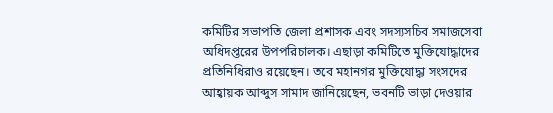কমিটির সভাপতি জেলা প্রশাসক এবং সদস্যসচিব সমাজসেবা অধিদপ্তরের উপপরিচালক। এছাড়া কমিটিতে মুক্তিযোদ্ধাদের প্রতিনিধিরাও রয়েছেন। তবে মহানগর মুক্তিযোদ্ধা সংসদের আহ্বায়ক আব্দুস সামাদ জানিয়েছেন, ভবনটি ভাড়া দেওয়ার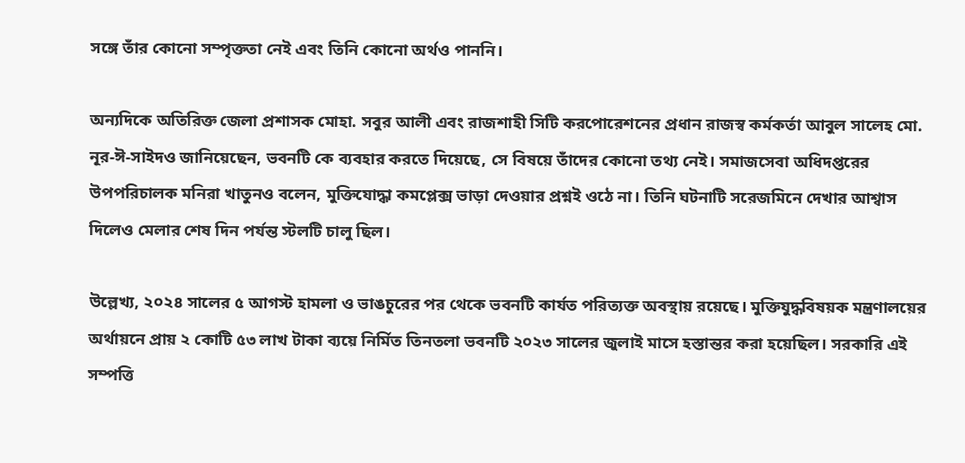সঙ্গে তাঁর কোনো সম্পৃক্ততা নেই এবং তিনি কোনো অর্থও পাননি।

অন্যদিকে অতিরিক্ত জেলা প্রশাসক মোহা. সবুর আলী এবং রাজশাহী সিটি করপোরেশনের প্রধান রাজস্ব কর্মকর্তা আবুল সালেহ মো. নূর-ঈ-সাইদও জানিয়েছেন, ভবনটি কে ব্যবহার করতে দিয়েছে, সে বিষয়ে তাঁদের কোনো তথ্য নেই। সমাজসেবা অধিদপ্তরের উপপরিচালক মনিরা খাতুনও বলেন, মুক্তিযোদ্ধা কমপ্লেক্স ভাড়া দেওয়ার প্রশ্নই ওঠে না। তিনি ঘটনাটি সরেজমিনে দেখার আশ্বাস দিলেও মেলার শেষ দিন পর্যন্ত স্টলটি চালু ছিল।

উল্লেখ্য, ২০২৪ সালের ৫ আগস্ট হামলা ও ভাঙচুরের পর থেকে ভবনটি কার্যত পরিত্যক্ত অবস্থায় রয়েছে। মুক্তিযুদ্ধবিষয়ক মন্ত্রণালয়ের অর্থায়নে প্রায় ২ কোটি ৫৩ লাখ টাকা ব্যয়ে নির্মিত তিনতলা ভবনটি ২০২৩ সালের জুলাই মাসে হস্তান্তর করা হয়েছিল। সরকারি এই সম্পত্তি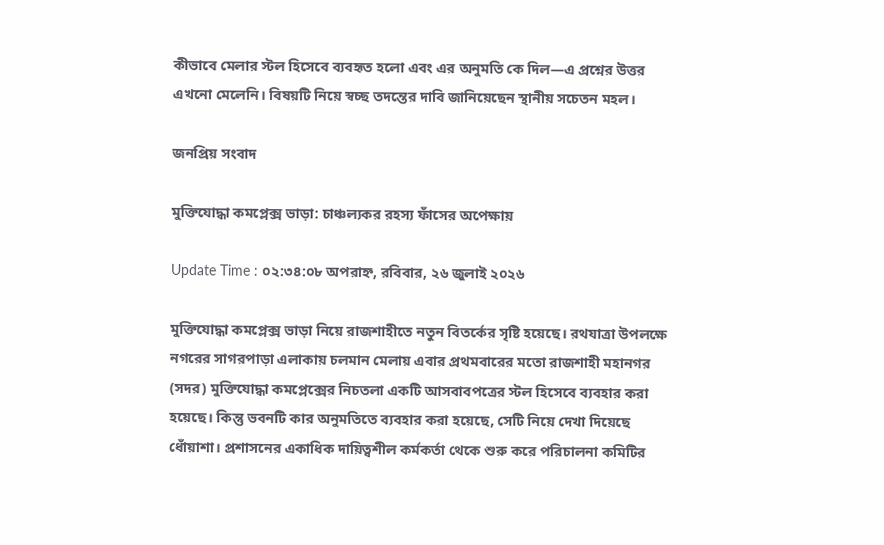কীভাবে মেলার স্টল হিসেবে ব্যবহৃত হলো এবং এর অনুমতি কে দিল—এ প্রশ্নের উত্তর এখনো মেলেনি। বিষয়টি নিয়ে স্বচ্ছ তদন্তের দাবি জানিয়েছেন স্থানীয় সচেতন মহল।

জনপ্রিয় সংবাদ

মুক্তিযোদ্ধা কমপ্লেক্স ভাড়া: চাঞ্চল্যকর রহস্য ফাঁসের অপেক্ষায়

Update Time : ০২:৩৪:০৮ অপরাহ্ন, রবিবার, ২৬ জুলাই ২০২৬

মুক্তিযোদ্ধা কমপ্লেক্স ভাড়া নিয়ে রাজশাহীতে নতুন বিতর্কের সৃষ্টি হয়েছে। রথযাত্রা উপলক্ষে নগরের সাগরপাড়া এলাকায় চলমান মেলায় এবার প্রথমবারের মতো রাজশাহী মহানগর (সদর) মুক্তিযোদ্ধা কমপ্লেক্সের নিচতলা একটি আসবাবপত্রের স্টল হিসেবে ব্যবহার করা হয়েছে। কিন্তু ভবনটি কার অনুমতিতে ব্যবহার করা হয়েছে, সেটি নিয়ে দেখা দিয়েছে ধোঁয়াশা। প্রশাসনের একাধিক দায়িত্বশীল কর্মকর্তা থেকে শুরু করে পরিচালনা কমিটির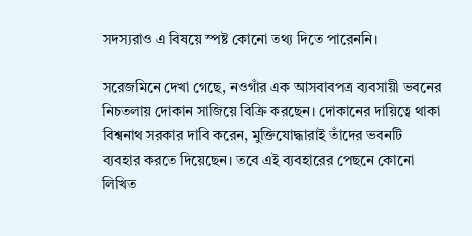সদস্যরাও এ বিষয়ে স্পষ্ট কোনো তথ্য দিতে পারেননি।

সরেজমিনে দেখা গেছে, নওগাঁর এক আসবাবপত্র ব্যবসায়ী ভবনের নিচতলায় দোকান সাজিয়ে বিক্রি করছেন। দোকানের দায়িত্বে থাকা বিশ্বনাথ সরকার দাবি করেন, মুক্তিযোদ্ধারাই তাঁদের ভবনটি ব্যবহার করতে দিয়েছেন। তবে এই ব্যবহারের পেছনে কোনো লিখিত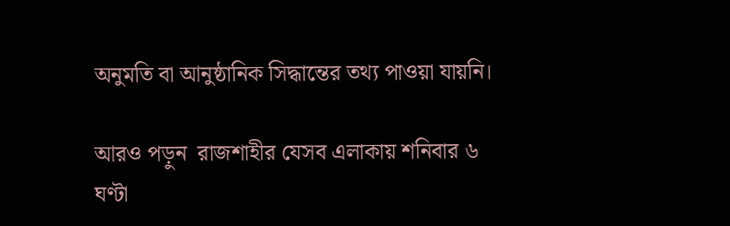অনুমতি বা আনুষ্ঠানিক সিদ্ধান্তের তথ্য পাওয়া যায়নি।

আরও পড়ুন  রাজশাহীর যেসব এলাকায় শনিবার ৬ ঘণ্টা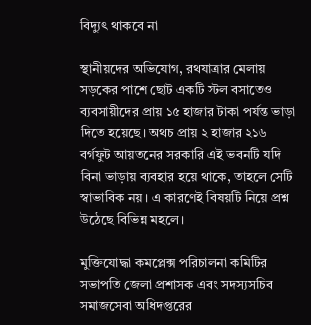বিদ্যুৎ থাকবে না

স্থানীয়দের অভিযোগ, রথযাত্রার মেলায় সড়কের পাশে ছোট একটি স্টল বসাতেও ব্যবসায়ীদের প্রায় ১৫ হাজার টাকা পর্যন্ত ভাড়া দিতে হয়েছে। অথচ প্রায় ২ হাজার ২১৬ বর্গফুট আয়তনের সরকারি এই ভবনটি যদি বিনা ভাড়ায় ব্যবহার হয়ে থাকে, তাহলে সেটি স্বাভাবিক নয়। এ কারণেই বিষয়টি নিয়ে প্রশ্ন উঠেছে বিভিন্ন মহলে।

মুক্তিযোদ্ধা কমপ্লেক্স পরিচালনা কমিটির সভাপতি জেলা প্রশাসক এবং সদস্যসচিব সমাজসেবা অধিদপ্তরের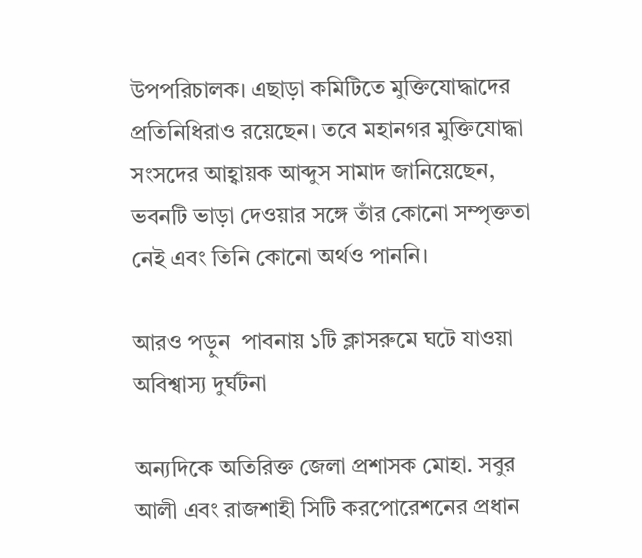উপপরিচালক। এছাড়া কমিটিতে মুক্তিযোদ্ধাদের প্রতিনিধিরাও রয়েছেন। তবে মহানগর মুক্তিযোদ্ধা সংসদের আহ্বায়ক আব্দুস সামাদ জানিয়েছেন, ভবনটি ভাড়া দেওয়ার সঙ্গে তাঁর কোনো সম্পৃক্ততা নেই এবং তিনি কোনো অর্থও পাননি।

আরও পড়ুন  পাবনায় ১টি ক্লাসরুমে ঘটে যাওয়া অবিশ্বাস্য দুর্ঘটনা

অন্যদিকে অতিরিক্ত জেলা প্রশাসক মোহা. সবুর আলী এবং রাজশাহী সিটি করপোরেশনের প্রধান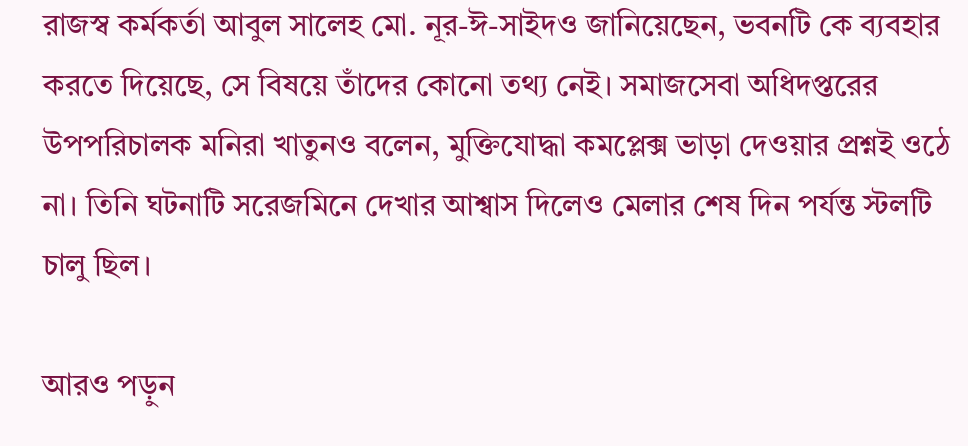রাজস্ব কর্মকর্তা আবুল সালেহ মো. নূর-ঈ-সাইদও জানিয়েছেন, ভবনটি কে ব্যবহার করতে দিয়েছে, সে বিষয়ে তাঁদের কোনো তথ্য নেই। সমাজসেবা অধিদপ্তরের উপপরিচালক মনিরা খাতুনও বলেন, মুক্তিযোদ্ধা কমপ্লেক্স ভাড়া দেওয়ার প্রশ্নই ওঠে না। তিনি ঘটনাটি সরেজমিনে দেখার আশ্বাস দিলেও মেলার শেষ দিন পর্যন্ত স্টলটি চালু ছিল।

আরও পড়ুন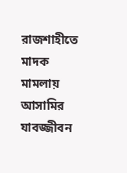রাজশাহীতে মাদক মামলায় আসামির যাবজ্জীবন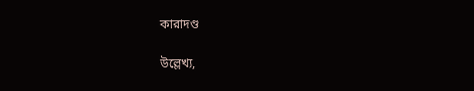কারাদণ্ড

উল্লেখ্য,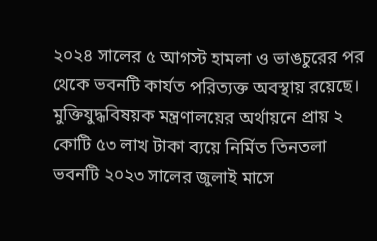২০২৪ সালের ৫ আগস্ট হামলা ও ভাঙচুরের পর থেকে ভবনটি কার্যত পরিত্যক্ত অবস্থায় রয়েছে। মুক্তিযুদ্ধবিষয়ক মন্ত্রণালয়ের অর্থায়নে প্রায় ২ কোটি ৫৩ লাখ টাকা ব্যয়ে নির্মিত তিনতলা ভবনটি ২০২৩ সালের জুলাই মাসে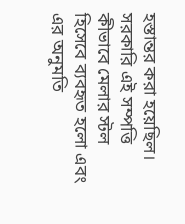হস্তান্তর করা হয়েছিল। সরকারি এই সম্পত্তি কীভাবে মেলার স্টল হিসেবে ব্যবহৃত হলো এবং এর অনুমতি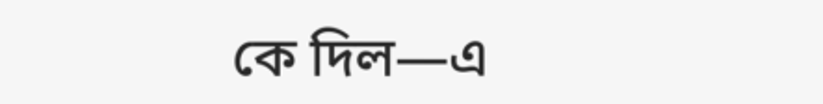কে দিল—এ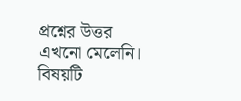প্রশ্নের উত্তর এখনো মেলেনি। বিষয়টি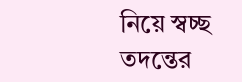নিয়ে স্বচ্ছ তদন্তের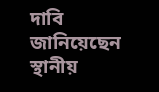দাবি জানিয়েছেন স্থানীয়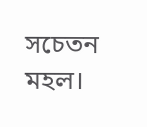সচেতন মহল।